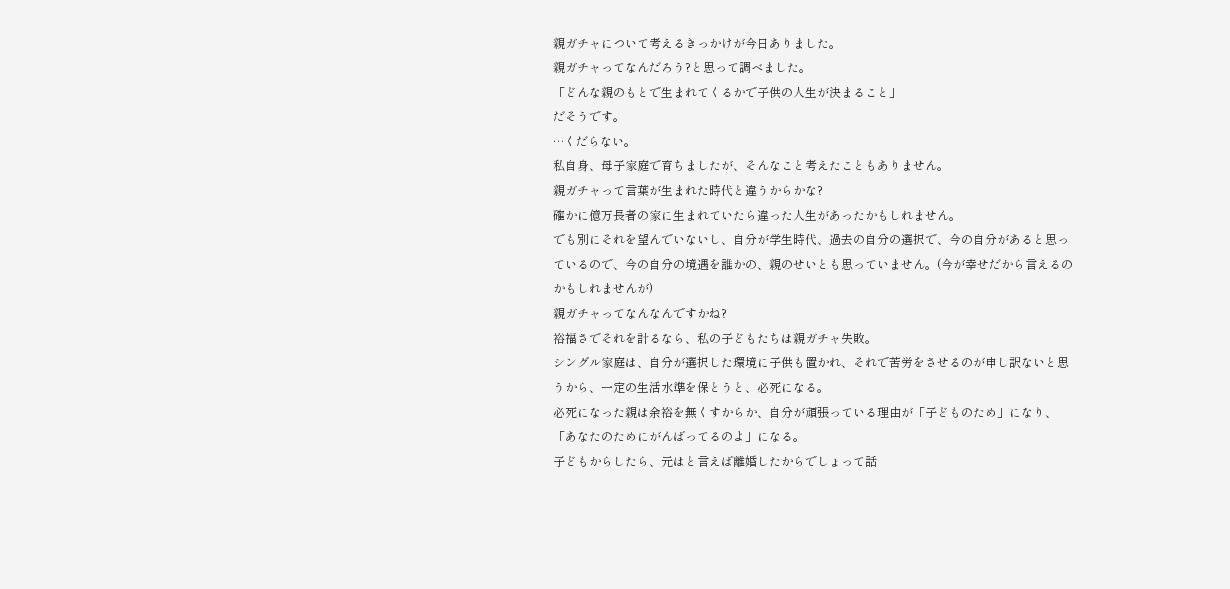親ガチャについて考えるきっかけが今日ありました。
親ガチャってなんだろう?と思って調べました。
「どんな親のもとで生まれてくるかで子供の人生が決まること」
だそうです。
…くだらない。
私自身、母子家庭で育ちましたが、そんなこと考えたこともありません。
親ガチャって言葉が生まれた時代と違うからかな?
確かに億万長者の家に生まれていたら違った人生があったかもしれません。
でも別にそれを望んでいないし、自分が学生時代、過去の自分の選択で、今の自分があると思っているので、今の自分の境遇を誰かの、親のせいとも思っていません。(今が幸せだから言えるのかもしれませんが)
親ガチャってなんなんですかね?
裕福さでそれを計るなら、私の子どもたちは親ガチャ失敗。
シングル家庭は、自分が選択した環境に子供も置かれ、それで苦労をさせるのが申し訳ないと思うから、一定の生活水準を保とうと、必死になる。
必死になった親は余裕を無くすからか、自分が頑張っている理由が「子どものため」になり、「あなたのためにがんばってるのよ」になる。
子どもからしたら、元はと言えば離婚したからでしょって話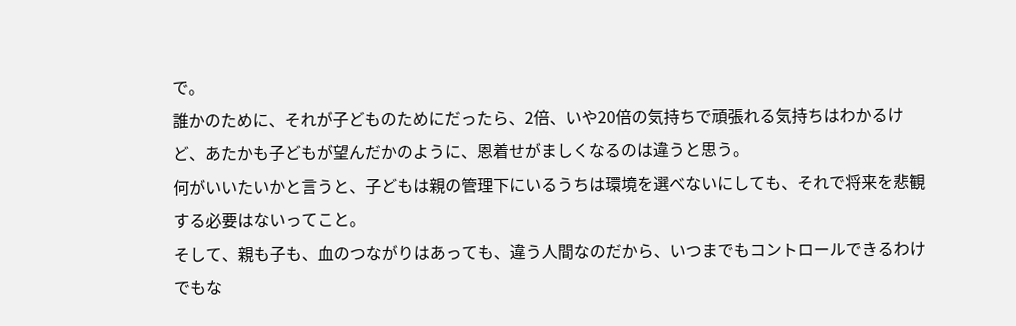で。
誰かのために、それが子どものためにだったら、2倍、いや20倍の気持ちで頑張れる気持ちはわかるけど、あたかも子どもが望んだかのように、恩着せがましくなるのは違うと思う。
何がいいたいかと言うと、子どもは親の管理下にいるうちは環境を選べないにしても、それで将来を悲観する必要はないってこと。
そして、親も子も、血のつながりはあっても、違う人間なのだから、いつまでもコントロールできるわけでもな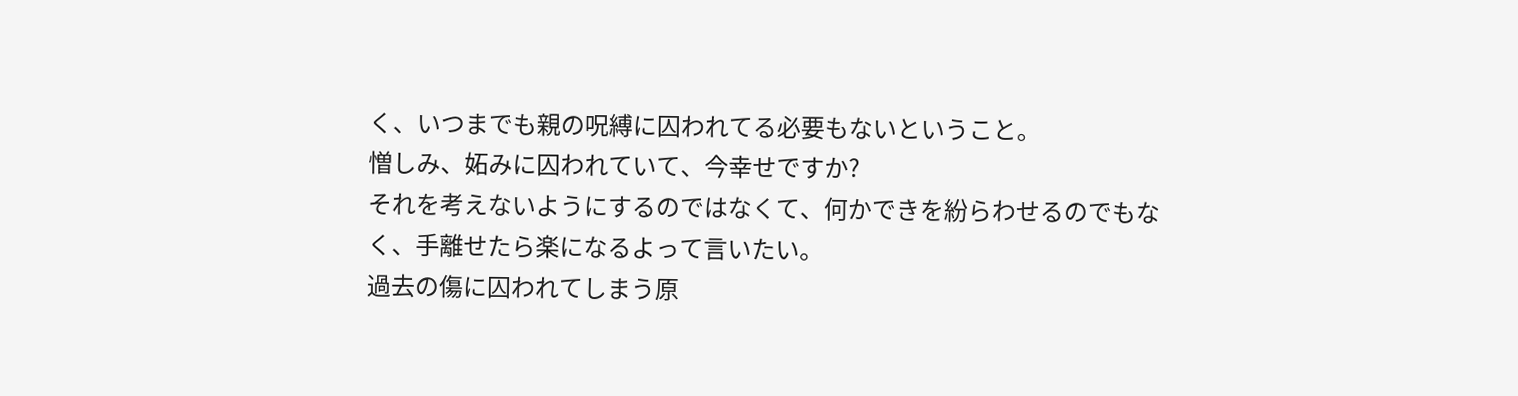く、いつまでも親の呪縛に囚われてる必要もないということ。
憎しみ、妬みに囚われていて、今幸せですか?
それを考えないようにするのではなくて、何かできを紛らわせるのでもなく、手離せたら楽になるよって言いたい。
過去の傷に囚われてしまう原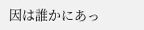因は誰かにあっ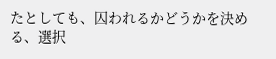たとしても、囚われるかどうかを決める、選択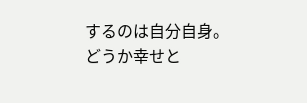するのは自分自身。
どうか幸せと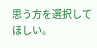思う方を選択してほしい。